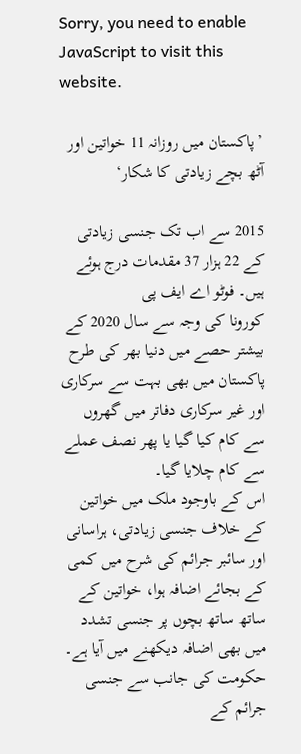Sorry, you need to enable JavaScript to visit this website.

’پاکستان میں روزانہ 11 خواتین اور آٹھ بچے زیادتی کا شکار‘

2015 سے اب تک جنسی زیادتی کے 22 ہزار 37 مقدمات درج ہوئے ہیں۔ فوٹو اے ایف پی
کورونا کی وجہ سے سال 2020 کے بیشتر حصے میں دنیا بھر کی طرح پاکستان میں بھی بہت سے سرکاری اور غیر سرکاری دفاتر میں گھروں سے کام کیا گیا یا پھر نصف عملے سے کام چلایا گیا۔
اس کے باوجود ملک میں خواتین کے خلاف جنسی زیادتی، ہراسانی اور سائبر جرائم کی شرح میں کمی کے بجائے اضافہ ہوا، خواتین کے ساتھ ساتھ بچوں پر جنسی تشدد میں بھی اضافہ دیکھنے میں آیا ہے۔
حکومت کی جانب سے جنسی جرائم کے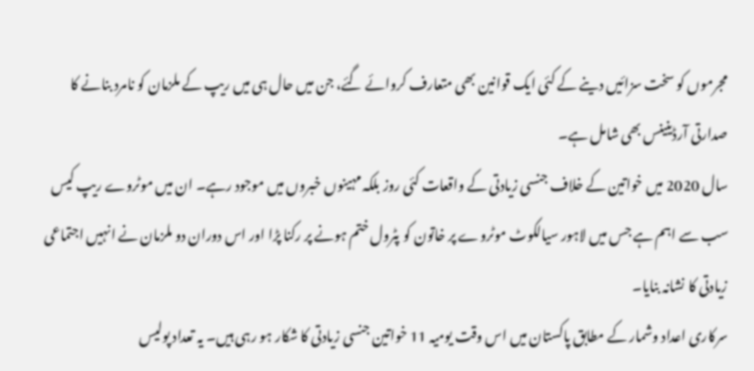مجرموں کو سخت سزائیں دینے کے کئی ایک قوانین بھی متعارف کروائے گئے، جن میں حال ہی میں ریپ کے ملزمان کو نامرد بنانے کا صدارتی آرڈینینس بھی شامل ہے۔
سال 2020 میں خواتین کے خلاف جنسی زیادتی کے واقعات کئی روز بلکہ مہینوں خبروں میں موجود رہے۔ ان میں موٹروے ریپ کیس سب سے اہم ہے جس میں لاہور سیالکوٹ موٹروے پر خاتون کو پٹرول ختم ہونے پر رکنا پڑا اور اس دوران دو ملزمان نے انہیں اجتماعی زیادتی کا نشانہ بنایا۔
سرکاری اعداد وشمار کے مطابق پاکستان میں اس وقت یومیہ 11 خواتین جنسی زیادتی کا شکار ہو رہی ہیں۔ یہ تعداد پولیس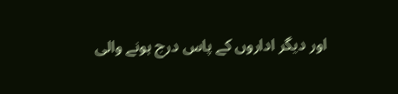اور دیگر اداروں کے پاس درج ہونے والی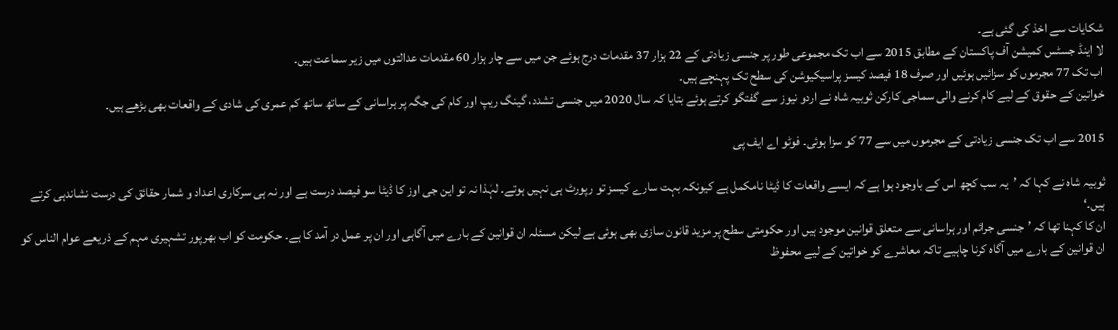شکایات سے اخذ کی گئی ہے۔
لا اینڈ جسٹس کمیشن آف پاکستان کے مطابق 2015 سے اب تک مجموعی طور پر جنسی زیادتی کے 22 ہزار 37 مقدمات درج ہوئے جن میں سے چار ہزار 60 مقدمات عدالتوں میں زیر سماعت ہیں۔
اب تک 77 مجرموں کو سزائیں ہوئیں اور صرف 18 فیصد کیسز پراسیکیوشن کی سطح تک پہنچے ہیں۔
خواتین کے حقوق کے لیے کام کرنے والی سماجی کارکن ثوبیہ شاہ نے اردو نیوز سے گفتگو کرتے ہوئے بتایا کہ سال 2020 میں جنسی تشدد، گینگ ریپ اور کام کی جگہ پر ہراسانی کے ساتھ ساتھ کم عمری کی شادی کے واقعات بھی بڑھے ہیں۔

2015 سے اب تک جنسی زیادتی کے مجرموں میں سے 77 کو سزا ہوئی۔ فوٹو اے ایف پی

ثوبیہ شاہ نے کہا کہ ’یہ سب کچھ اس کے باوجود ہوا ہے کہ ایسے واقعات کا ڈیٹا نامکمل ہے کیونکہ بہت سارے کیسز تو رپورٹ ہی نہیں ہوتے۔ لہٰذا نہ تو این جی اوز کا ڈیٹا سو فیصد درست ہے اور نہ ہی سرکاری اعداد و شمار حقائق کی درست نشاندہی کرتے ہیں۔‘
ان کا کہنا تھا کہ ’جنسی جرائم اور ہراسانی سے متعلق قوانین موجود ہیں اور حکومتی سطح پر مزید قانون سازی بھی ہوئی ہے لیکن مسئلہ ان قوانین کے بارے میں آگاہی اور ان پر عمل در آمد کا ہے۔ حکومت کو اب بھرپور تشہیری مہم کے ذریعے عوام الناس کو ان قوانین کے بارے میں آگاہ کرنا چاہیے تاکہ معاشرے کو خواتین کے لیے محفوظ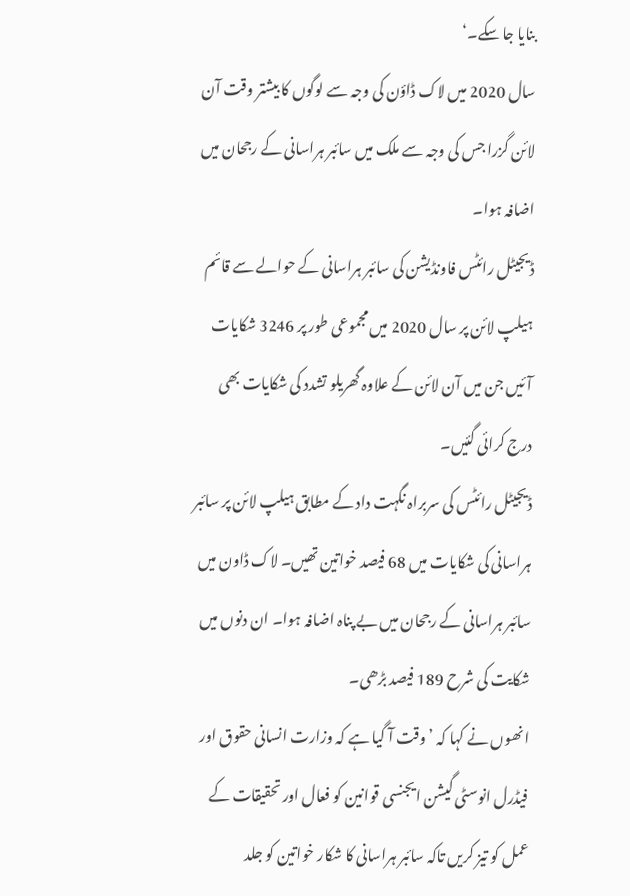بنایا جا سکے۔‘
سال 2020 میں لاک ڈاؤن کی وجہ سے لوگوں کا بیشتر وقت آن لائن گزرا جس کی وجہ سے ملک میں سائبر ہراسانی کے رجحان میں اضافہ ہوا۔
ڈیجیٹل رائٹس فاونڈیشن کی سائبر ہراسانی کے حوالے سے قائم ہیلپ لائن پر سال 2020 میں مجموعی طور پر 3246 شکایات آئیں جن میں آن لائن کے علاوہ گھریلو تشدد کی شکایات بھی درج کرائی گئیں۔
ڈیجیٹل رائٹس کی سربراہ نگہت داد کے مطابق ہیلپ لائن پر سائبر ہراسانی کی شکایات میں 68 فیصد خواتین تھیں۔ لاک ڈاون میں سائبر ہراسانی کے رجحان میں بے پناہ اضافہ ہوا۔ ان دنوں میں شکایت کی شرح 189 فیصد بڑھی۔
انھوں نے کہا کہ ’وقت آ گیا ہے کہ وزارت انسانی حقوق اور فیڈرل انوسٹی گیشن ایجنسی قوانین کو فعال اور تحقیقات کے عمل کو تیز کریں تاکہ سائبر ہراسانی کا شکار خواتین کو جلد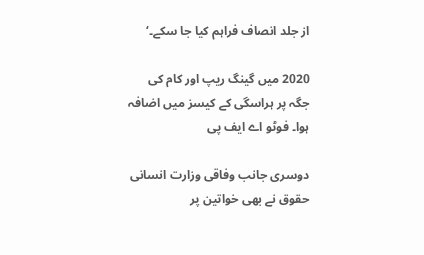از جلد انصاف فراہم کیا جا سکے۔‘

2020 میں گینگ ریپ اور کام کی جگہ پر ہراسگی کے کیسز میں اضافہ ہوا۔ فوٹو اے ایف پی

دوسری جانب وفاقی وزارت انسانی حقوق نے بھی خواتین پر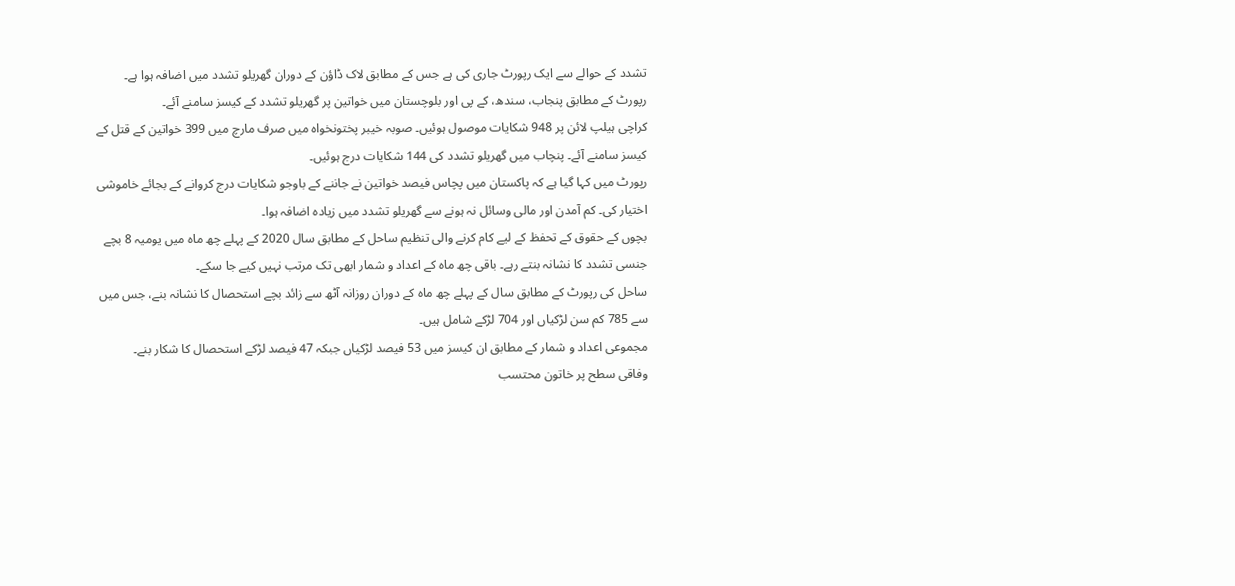تشدد کے حوالے سے ایک رپورٹ جاری کی ہے جس کے مطابق لاک ڈاؤن کے دوران گھریلو تشدد میں اضافہ ہوا ہے۔
رپورٹ کے مطابق پنجاب، سندھ، کے پی اور بلوچستان میں خواتین پر گھریلو تشدد کے کیسز سامنے آئے۔
کراچی ہیلپ لائن پر 948 شکایات موصول ہوئیں۔ صوبہ خیبر پختونخواہ میں صرف مارچ میں 399 خواتین کے قتل کے کیسز سامنے آئے۔ پنچاب میں گھریلو تشدد کی 144 شکایات درج ہوئیں۔
رپورٹ میں کہا گیا ہے کہ پاکستان میں پچاس فیصد خواتین نے جاننے کے باوجو شکایات درج کروانے کے بجائے خاموشی اختیار کی۔ کم آمدن اور مالی وسائل نہ ہونے سے گھریلو تشدد میں زیادہ اضافہ ہوا۔
بچوں کے حقوق کے تحفظ کے لیے کام کرنے والی تنظیم ساحل کے مطابق سال 2020 کے پہلے چھ ماہ میں یومیہ 8 بچے جنسی تشدد کا نشانہ بنتے رہے۔ باقی چھ ماہ کے اعداد و شمار ابھی تک مرتب نہیں کیے جا سکے۔
ساحل کی رپورٹ کے مطابق سال کے پہلے چھ ماہ کے دوران روزانہ آٹھ سے زائد بچے استحصال کا نشانہ بنے، جس میں سے 785 کم سن لڑکیاں اور 704 لڑکے شامل ہیں۔
مجموعی اعداد و شمار کے مطابق ان کیسز میں 53 فیصد لڑکیاں جبکہ 47 فیصد لڑکے استحصال کا شکار بنے۔
وفاقی سطح پر خاتون محتسب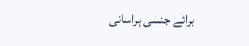برائے جنسی ہراسانی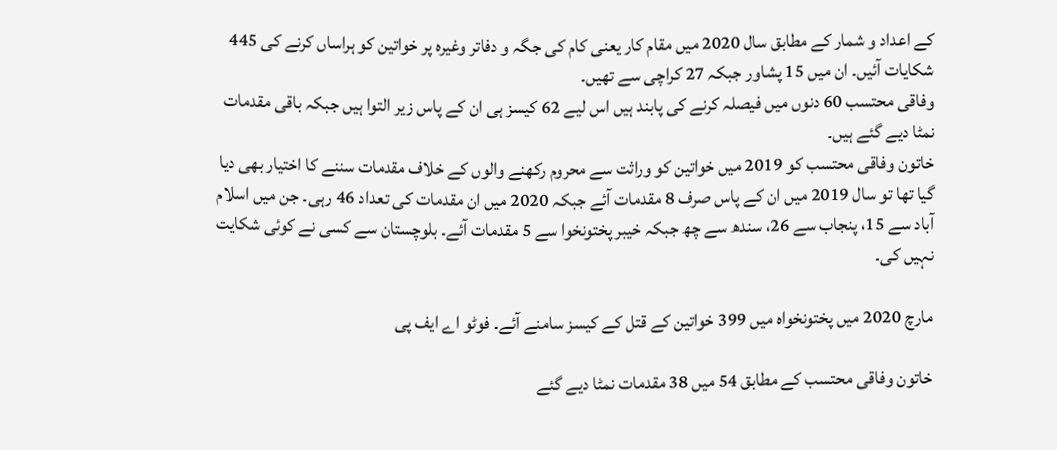کے اعداد و شمار کے مطابق سال 2020 میں مقام کار یعنی کام کی جگہ و دفاتر وغیرہ پر خواتین کو ہراساں کرنے کی 445 شکایات آئیں۔ ان میں 15 پشاور جبکہ 27 کراچی سے تھیں۔
وفاقی محتسب 60 دنوں میں فیصلہ کرنے کی پابند ہیں اس لیے 62 کیسز ہی ان کے پاس زیر التوا ہیں جبکہ باقی مقدمات نمٹا دیے گئے ہیں۔
خاتون وفاقی محتسب کو 2019 میں خواتین کو وراثت سے محروم رکھنے والوں کے خلاف مقدمات سننے کا اختیار بھی دیا گیا تھا تو سال 2019 میں ان کے پاس صرف 8 مقدمات آئے جبکہ 2020 میں ان مقدمات کی تعداد 46 رہی۔ جن میں اسلام آباد سے 15، پنجاب سے 26، سندھ سے چھ جبکہ خیبر پختونخوا سے 5 مقدمات آئے۔ بلوچستان سے کسی نے کوئی شکایت نہیں کی۔

مارچ 2020 میں پختونخواہ میں 399 خواتین کے قتل کے کیسز سامنے آئے۔ فوٹو اے ایف پی

خاتون وفاقی محتسب کے مطابق 54 میں 38 مقدمات نمٹا دیے گئے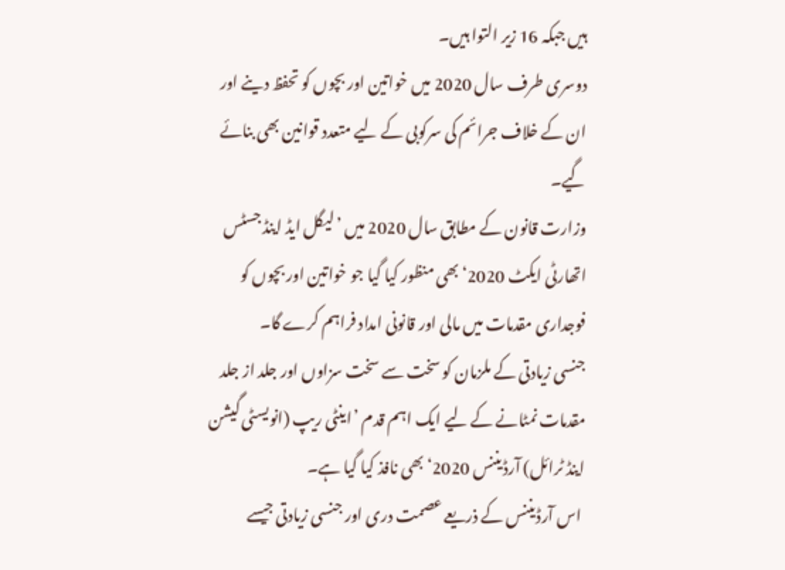ہیں جبکہ 16 زیر التوا ہیں۔
دوسری طرف سال 2020 میں خواتین اور بچوں کو تحفظ دینے اور ان کے خلاف جرائم کی سرکوبی کے لیے متعدد قوانین بھی بنائے گیے۔
وزارت قانون کے مطابق سال 2020 میں ’لیگل ایڈ اینڈ جسٹس اتھارٹی ایکٹ 2020‘بھی منظور کیا گیا جو خواتین اور بچوں کو فوجداری مقدمات میں مالی اور قانونی امداد فراہم کرے گا۔
جنسی زیادتی کے ملزمان کو سخت سے سخت سزاوں اور جلد از جلد مقدمات نمٹانے کے لیے ایک اہم قدم ’اینٹی ریپ (انویسٹی گیشن اینڈ ٹرائل) آرڈیننس 2020‘ بھی نافذ کیا گیا ہے۔
 اس آرڈیننس کے ذریعے عصمت دری اور جنسی زیادتی جیسے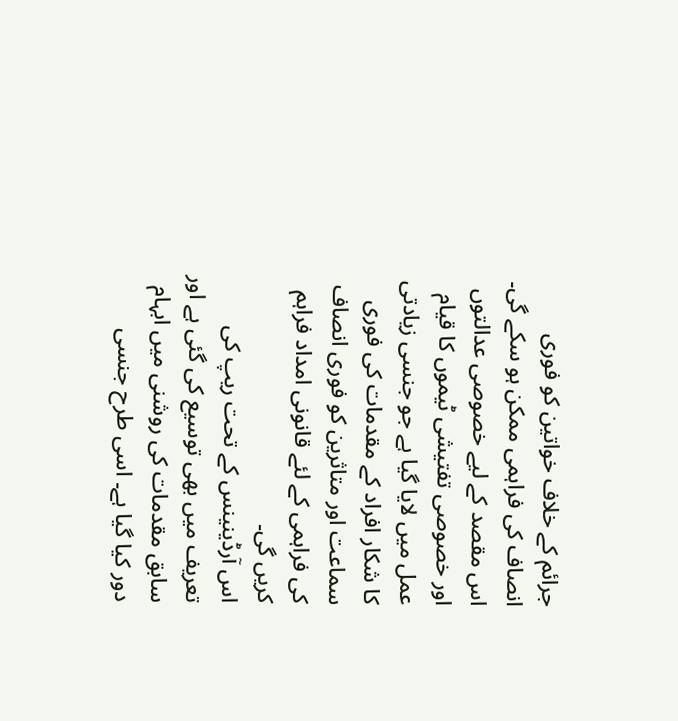جرائم کے خلاف خواتین کو فوری انصاف کی فراہمی ممکن ہو سکے گی۔ اس مقصد کے لیے خصوصی عدالتوں اور خصوصی تفتیشی ٹیموں کا قیام عمل میں لایا گیا ہے جو جنسی زیادتی کا شکار افراد کے مقدمات کی فوری سماعت اور متاثرین کو فوری انصاف کی فراہمی کے لئے قانونی امداد فراہم کریں گی۔
اس آرڈینینس کے تحت ریپ کی تعریف میں بھی توسیع کی گئی ہے اور سابق مقدمات کی روشنی میں ابہام دور کیا گیا ہے۔ اسی طرح جنسی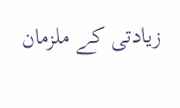زیادتی کے ملزمان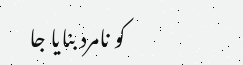کو نامرد بنایا جا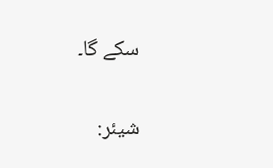سکے گا۔

شیئر: